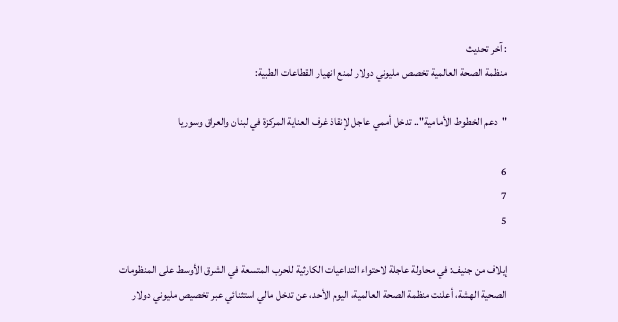: آخر تحديث
منظمة الصحة العالمية تخصص مليوني دولار لمنع انهيار القطاعات الطبية:

"دعم الخطوط الأمامية".. تدخل أممي عاجل لإنقاذ غرف العناية المركزة في لبنان والعراق وسوريا

6
7
5

إيلاف من جنيف: في محاولة عاجلة لاحتواء التداعيات الكارثية للحرب المتسعة في الشرق الأوسط على المنظومات الصحية الهشة، أعلنت منظمة الصحة العالمية، اليوم الأحد، عن تدخل مالي استثنائي عبر تخصيص مليوني دولار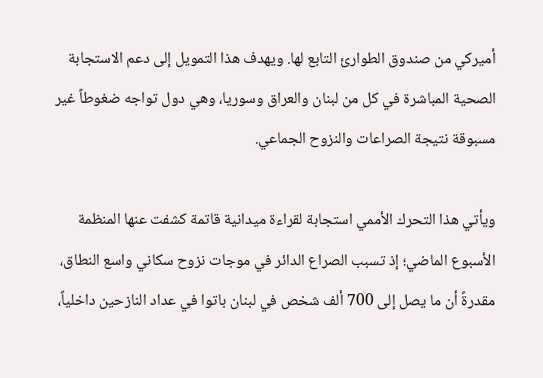أميركي من صندوق الطوارئ التابع لها. ويهدف هذا التمويل إلى دعم الاستجابة الصحية المباشرة في كل من لبنان والعراق وسوريا، وهي دول تواجه ضغوطاً غير مسبوقة نتيجة الصراعات والنزوح الجماعي.

ويأتي هذا التحرك الأممي استجابة لقراءة ميدانية قاتمة كشفت عنها المنظمة الأسبوع الماضي؛ إذ تسبب الصراع الدائر في موجات نزوح سكاني واسع النطاق، مقدرةً أن ما يصل إلى 700 ألف شخص في لبنان باتوا في عداد النازحين داخلياً،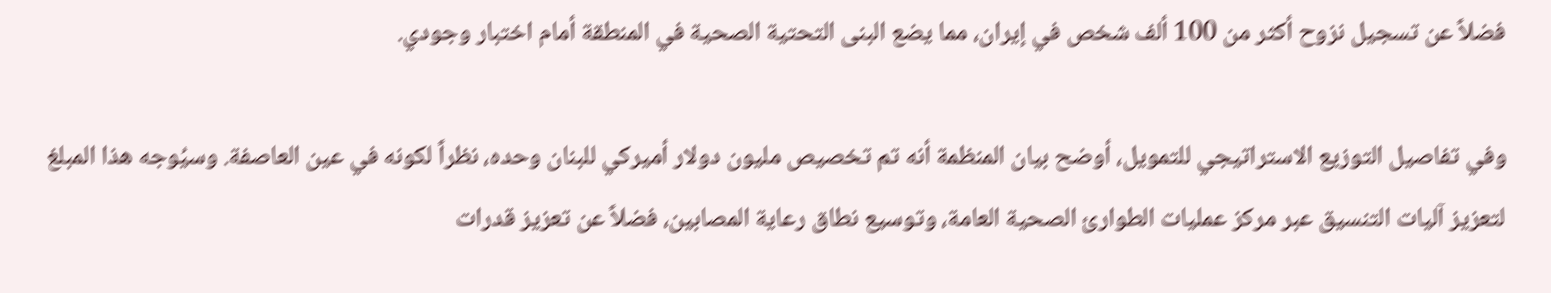فضلاً عن تسجيل نزوح أكثر من 100 ألف شخص في إيران، مما يضع البنى التحتية الصحية في المنطقة أمام اختبار وجودي.

وفي تفاصيل التوزيع الاستراتيجي للتمويل، أوضح بيان المنظمة أنه تم تخصيص مليون دولار أميركي للبنان وحده، نظراً لكونه في عين العاصفة. وسيُوجه هذا المبلغ لتعزيز آليات التنسيق عبر مركز عمليات الطوارئ الصحية العامة، وتوسيع نطاق رعاية المصابين، فضلاً عن تعزيز قدرات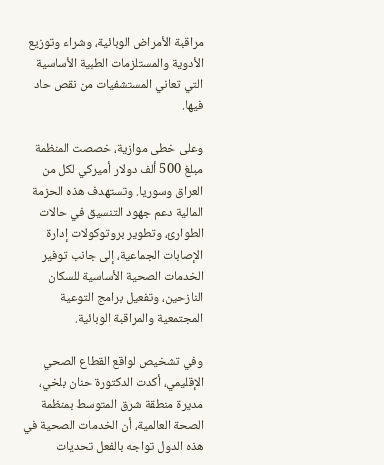مراقبة الأمراض الوبائية، وشراء وتوزيع الأدوية والمستلزمات الطبية الأساسية التي تعاني المستشفيات من نقص حاد فيها.

وعلى خطى موازية، خصصت المنظمة مبلغ 500 ألف دولار أميركي لكل من العراق وسوريا. وتستهدف هذه الحزمة المالية دعم جهود التنسيق في حالات الطوارئ، وتطوير بروتوكولات إدارة الإصابات الجماعية، إلى جانب توفير الخدمات الصحية الأساسية للسكان النازحين، وتفعيل برامج التوعية المجتمعية والمراقبة الوبائية.

وفي تشخيص لواقع القطاع الصحي الإقليمي، أكدت الدكتورة حنان بلخي، مديرة منطقة شرق المتوسط بمنظمة الصحة العالمية، أن الخدمات الصحية في هذه الدول تواجه بالفعل تحديات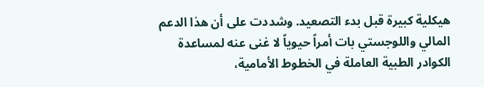هيكلية كبيرة قبل بدء التصعيد. وشددت على أن هذا الدعم المالي واللوجستي بات أمراً حيوياً لا غنى عنه لمساعدة الكوادر الطبية العاملة في الخطوط الأمامية،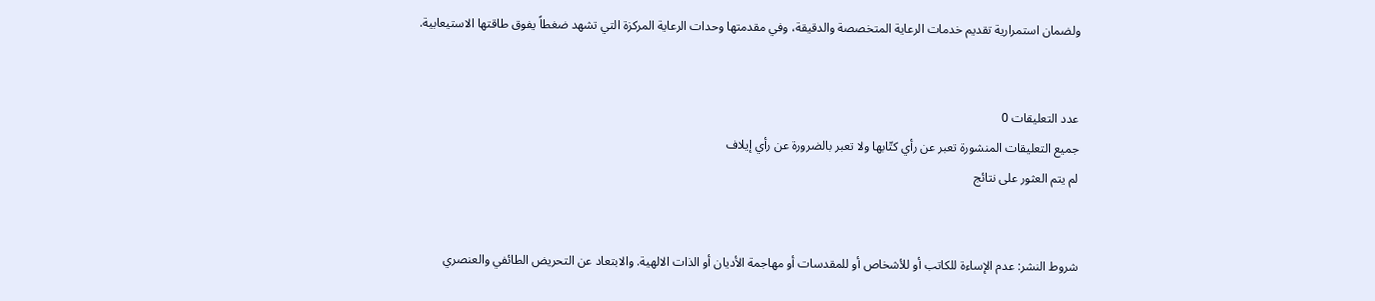ولضمان استمرارية تقديم خدمات الرعاية المتخصصة والدقيقة، وفي مقدمتها وحدات الرعاية المركزة التي تشهد ضغطاً يفوق طاقتها الاستيعابية.


عدد التعليقات 0
جميع التعليقات المنشورة تعبر عن رأي كتّابها ولا تعبر بالضرورة عن رأي إيلاف
لم يتم العثور على نتائج


شروط النشر: عدم الإساءة للكاتب أو للأشخاص أو للمقدسات أو مهاجمة الأديان أو الذات الالهية. والابتعاد عن التحريض الطائفي والعنصري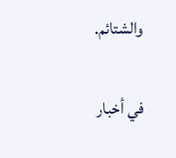والشتائم.

في أخبار